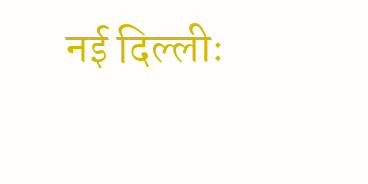नई दिल्लीः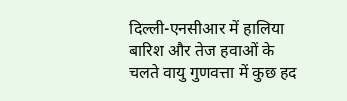दिल्ली-एनसीआर में हालिया बारिश और तेज हवाओं के चलते वायु गुणवत्ता में कुछ हद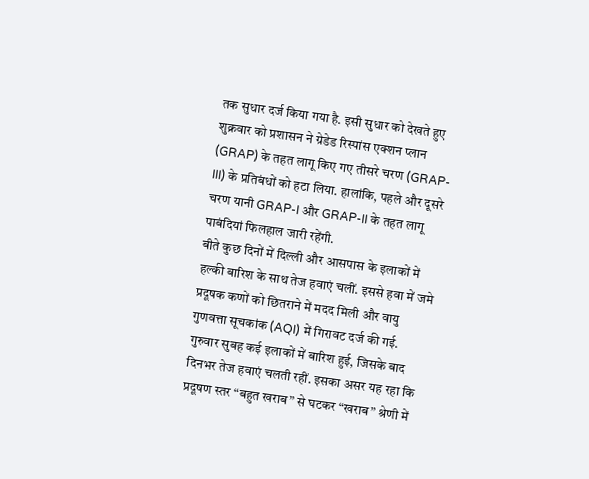तक सुधार दर्ज किया गया है. इसी सुधार को देखते हुए शुक्रवार को प्रशासन ने ग्रेडेड रिस्पांस एक्शन प्लान (GRAP) के तहत लागू किए गए तीसरे चरण (GRAP-III) के प्रतिबंधों को हटा लिया. हालांकि, पहले और दूसरे चरण यानी GRAP-I और GRAP-II के तहत लागू पाबंदियां फिलहाल जारी रहेंगी.
बीते कुछ दिनों में दिल्ली और आसपास के इलाकों में हल्की बारिश के साथ तेज हवाएं चलीं. इससे हवा में जमे प्रदूषक कणों को छितराने में मदद मिली और वायु गुणवत्ता सूचकांक (AQI) में गिरावट दर्ज की गई. गुरुवार सुबह कई इलाकों में बारिश हुई, जिसके बाद दिनभर तेज हवाएं चलती रहीं. इसका असर यह रहा कि प्रदूषण स्तर “बहुत खराब” से घटकर “खराब” श्रेणी में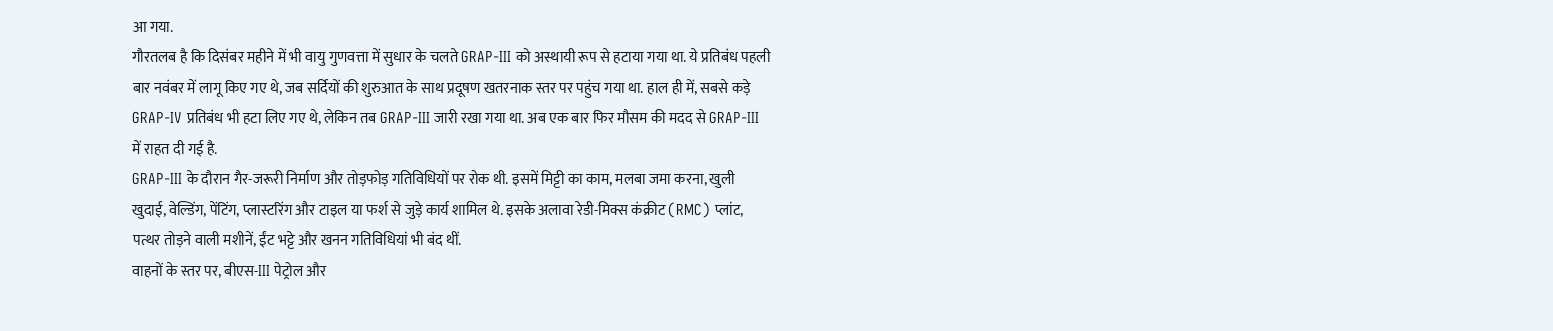आ गया.
गौरतलब है कि दिसंबर महीने में भी वायु गुणवत्ता में सुधार के चलते GRAP-III को अस्थायी रूप से हटाया गया था. ये प्रतिबंध पहली बार नवंबर में लागू किए गए थे, जब सर्दियों की शुरुआत के साथ प्रदूषण खतरनाक स्तर पर पहुंच गया था. हाल ही में, सबसे कड़े GRAP-IV प्रतिबंध भी हटा लिए गए थे, लेकिन तब GRAP-III जारी रखा गया था. अब एक बार फिर मौसम की मदद से GRAP-III में राहत दी गई है.
GRAP-III के दौरान गैर-जरूरी निर्माण और तोड़फोड़ गतिविधियों पर रोक थी. इसमें मिट्टी का काम, मलबा जमा करना, खुली खुदाई, वेल्डिंग, पेंटिंग, प्लास्टरिंग और टाइल या फर्श से जुड़े कार्य शामिल थे. इसके अलावा रेडी-मिक्स कंक्रीट (RMC) प्लांट, पत्थर तोड़ने वाली मशीनें, ईंट भट्टे और खनन गतिविधियां भी बंद थीं.
वाहनों के स्तर पर, बीएस-III पेट्रोल और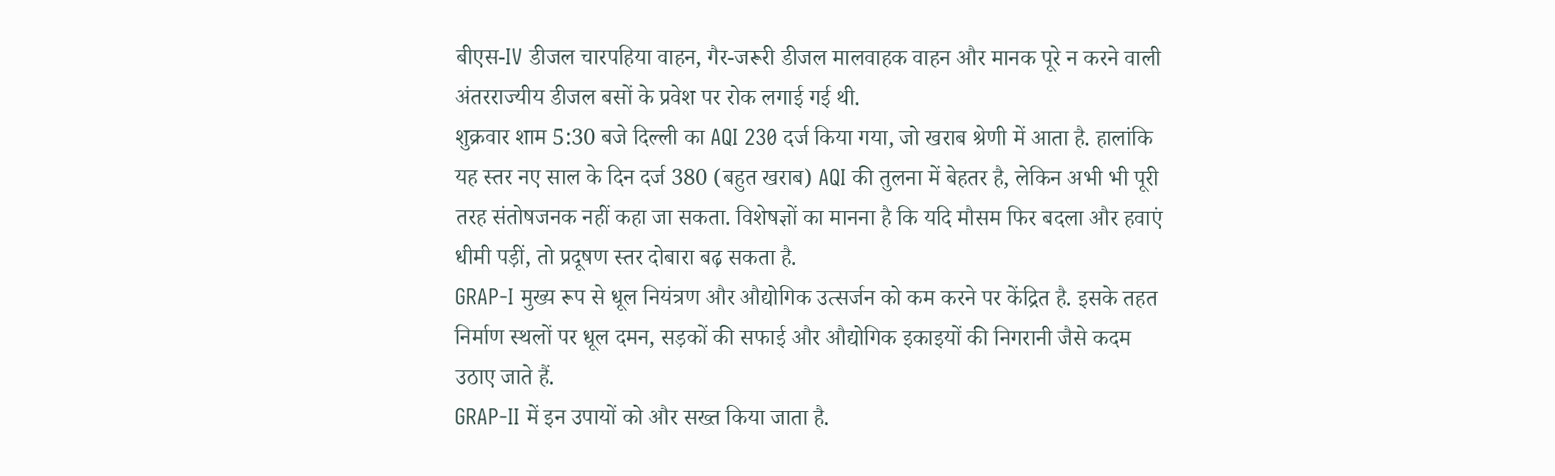बीएस-IV डीजल चारपहिया वाहन, गैर-जरूरी डीजल मालवाहक वाहन और मानक पूरे न करने वाली अंतरराज्यीय डीजल बसों के प्रवेश पर रोक लगाई गई थी.
शुक्रवार शाम 5:30 बजे दिल्ली का AQI 230 दर्ज किया गया, जो खराब श्रेणी में आता है. हालांकि यह स्तर नए साल के दिन दर्ज 380 (बहुत खराब) AQI की तुलना में बेहतर है, लेकिन अभी भी पूरी तरह संतोषजनक नहीं कहा जा सकता. विशेषज्ञों का मानना है कि यदि मौसम फिर बदला और हवाएं धीमी पड़ीं, तो प्रदूषण स्तर दोबारा बढ़ सकता है.
GRAP-I मुख्य रूप से धूल नियंत्रण और औद्योगिक उत्सर्जन को कम करने पर केंद्रित है. इसके तहत निर्माण स्थलों पर धूल दमन, सड़कों की सफाई और औद्योगिक इकाइयों की निगरानी जैसे कदम उठाए जाते हैं.
GRAP-II में इन उपायों को और सख्त किया जाता है.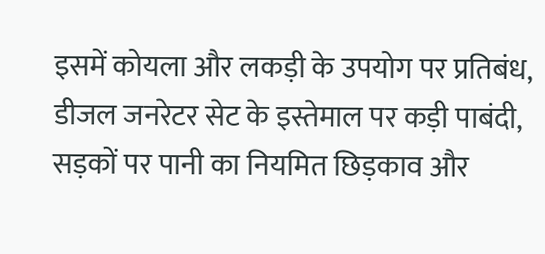इसमें कोयला और लकड़ी के उपयोग पर प्रतिबंध, डीजल जनरेटर सेट के इस्तेमाल पर कड़ी पाबंदी, सड़कों पर पानी का नियमित छिड़काव और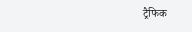ट्रैफिक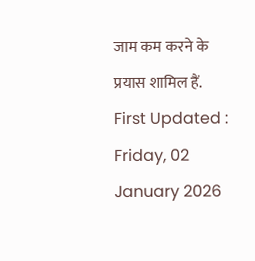जाम कम करने के प्रयास शामिल हैं.
First Updated : Friday, 02 January 2026